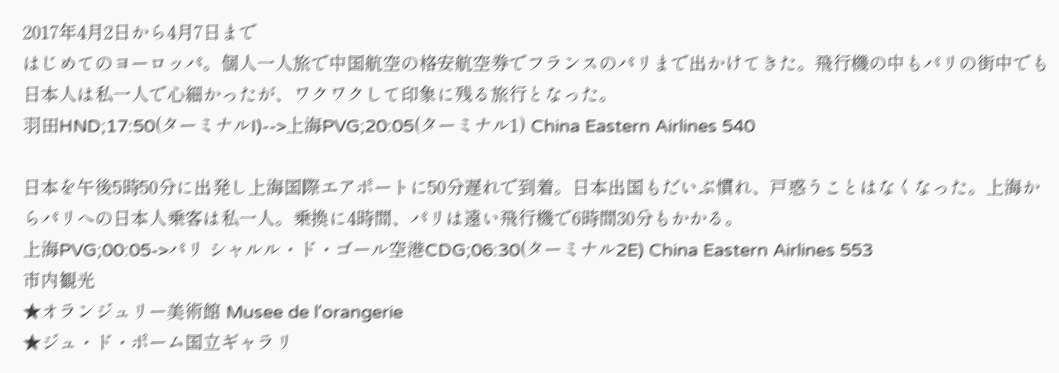2017年4月2日から4月7日まで
はじめてのヨーロッパ。個人一人旅で中国航空の格安航空券でフランスのパリまで出かけてきた。飛行機の中もパリの街中でも日本人は私一人で心細かったが、ワクワクして印象に残る旅行となった。
羽田HND;17:50(ターミナルI)-->上海PVG;20:05(ターミナル1) China Eastern Airlines 540

日本を午後5時50分に出発し上海国際エアポートに50分遅れで到着。日本出国もだいぶ慣れ、戸惑うことはなくなった。上海からパリへの日本人乗客は私一人。乗換に4時間、パリは遠い飛行機で6時間30分もかかる。
上海PVG;00:05->パリ シャルル・ド・ゴール空港CDG;06:30(ターミナル2E) China Eastern Airlines 553
市内観光
★オランジュリー美術館 Musee de l'orangerie
★ジュ・ド・ポーム国立ギャラリ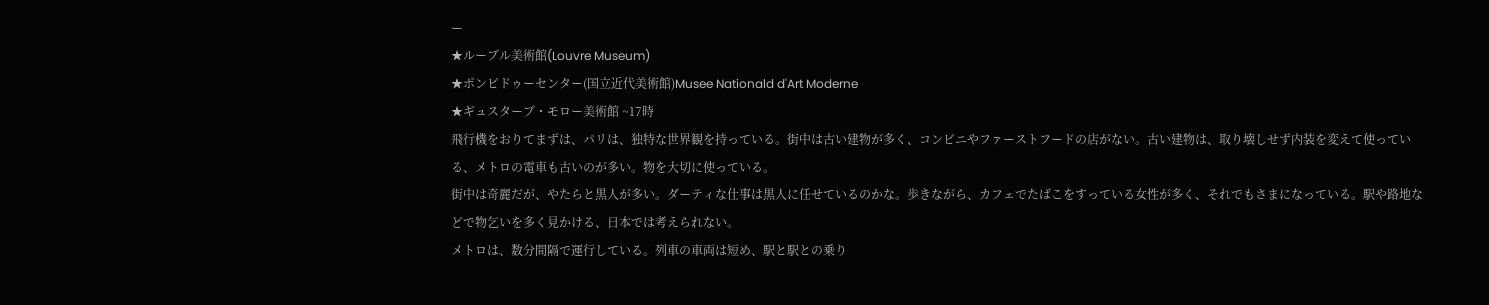ー
★ルーブル美術館(Louvre Museum)
★ポンピドゥーセンター(国立近代美術館)Musee Nationald d'Art Moderne
★ギュスターブ・モロー美術館 ~17時
飛行機をおりてまずは、パリは、独特な世界観を持っている。街中は古い建物が多く、コンビニやファーストフードの店がない。古い建物は、取り壊しせず内装を変えて使っている、メトロの電車も古いのが多い。物を大切に使っている。
街中は奇麗だが、やたらと黒人が多い。ダーティな仕事は黒人に任せているのかな。歩きながら、カフェでたばこをすっている女性が多く、それでもさまになっている。駅や路地などで物乞いを多く見かける、日本では考えられない。
メトロは、数分間隔で運行している。列車の車両は短め、駅と駅との乗り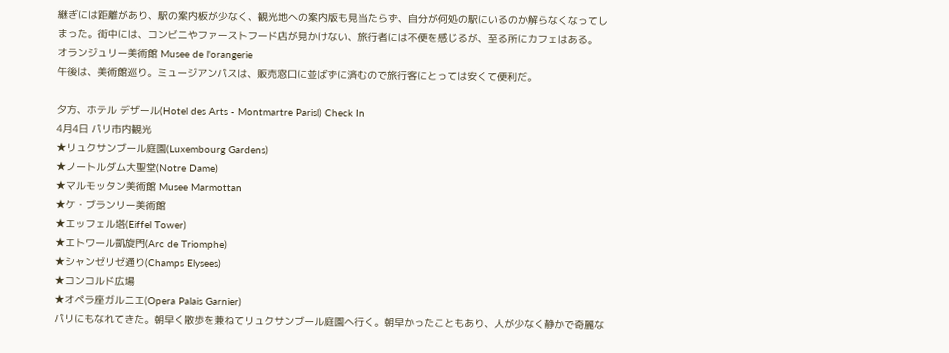継ぎには距離があり、駅の案内板が少なく、観光地への案内版も見当たらず、自分が何処の駅にいるのか解らなくなってしまった。街中には、コンビニやファーストフード店が見かけない、旅行者には不便を感じるが、至る所にカフェはある。
オランジュリー美術館 Musee de l'orangerie
午後は、美術館巡り。ミュージアンパスは、販売窓口に並ばずに済むので旅行客にとっては安くて便利だ。

夕方、ホテル デザール(Hotel des Arts - Montmartre Parisl) Check In
4月4日 パリ市内観光
★リュクサンブール庭園(Luxembourg Gardens)
★ノートルダム大聖堂(Notre Dame)
★マルモッタン美術館 Musee Marmottan
★ケ・ブランリー美術館
★エッフェル塔(Eiffel Tower)
★エトワール凱旋門(Arc de Triomphe)
★シャンゼリゼ通り(Champs Elysees)
★コンコルド広場
★オペラ座ガルニエ(Opera Palais Garnier)
パリにもなれてきた。朝早く散歩を兼ねてリュクサンブール庭園へ行く。朝早かったこともあり、人が少なく静かで奇麗な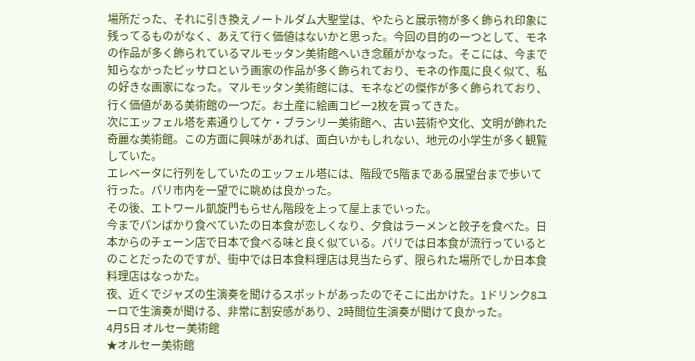場所だった、それに引き換えノートルダム大聖堂は、やたらと展示物が多く飾られ印象に残ってるものがなく、あえて行く価値はないかと思った。今回の目的の一つとして、モネの作品が多く飾られているマルモッタン美術館へいき念願がかなった。そこには、今まで知らなかったピッサロという画家の作品が多く飾られており、モネの作風に良く似て、私の好きな画家になった。マルモッタン美術館には、モネなどの傑作が多く飾られており、行く価値がある美術館の一つだ。お土産に絵画コピー2枚を買ってきた。
次にエッフェル塔を素通りしてケ・ブランリー美術館へ、古い芸術や文化、文明が飾れた奇麗な美術館。この方面に興味があれば、面白いかもしれない、地元の小学生が多く観覧していた。
エレベータに行列をしていたのエッフェル塔には、階段で5階まである展望台まで歩いて行った。パリ市内を一望でに眺めは良かった。
その後、エトワール凱旋門もらせん階段を上って屋上までいった。
今までパンばかり食べていたの日本食が恋しくなり、夕食はラーメンと餃子を食べた。日本からのチェーン店で日本で食べる味と良く似ている。パリでは日本食が流行っているとのことだったのですが、街中では日本食料理店は見当たらず、限られた場所でしか日本食料理店はなっかた。
夜、近くでジャズの生演奏を聞けるスポットがあったのでそこに出かけた。1ドリンク8ユーロで生演奏が聞ける、非常に割安感があり、2時間位生演奏が聞けて良かった。
4月5日 オルセー美術館
★オルセー美術館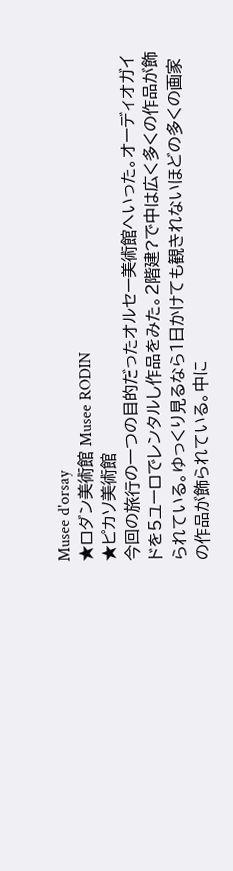Musee d'orsay
★ロダン美術館 Musee RODIN
★ピカソ美術館
今回の旅行の一つの目的だったオルセー美術館へいった。オーディオガイドを5ユーロでレンタルし作品をみた。2階建?で中は広く多くの作品が飾られている。ゆっくり見るなら1日かけても観きれないほどの多くの画家の作品が飾られている。中に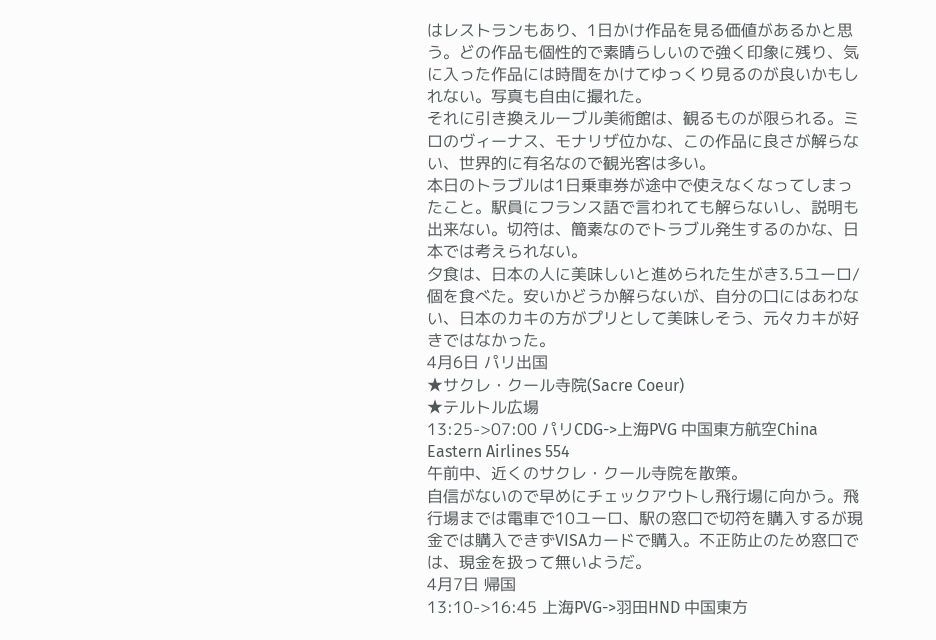はレストランもあり、1日かけ作品を見る価値があるかと思う。どの作品も個性的で素晴らしいので強く印象に残り、気に入った作品には時間をかけてゆっくり見るのが良いかもしれない。写真も自由に撮れた。
それに引き換えルーブル美術館は、観るものが限られる。ミロのヴィーナス、モナリザ位かな、この作品に良さが解らない、世界的に有名なので観光客は多い。
本日のトラブルは1日乗車券が途中で使えなくなってしまったこと。駅員にフランス語で言われても解らないし、説明も出来ない。切符は、簡素なのでトラブル発生するのかな、日本では考えられない。
夕食は、日本の人に美味しいと進められた生がき3.5ユーロ/個を食べた。安いかどうか解らないが、自分の口にはあわない、日本のカキの方がプリとして美味しそう、元々カキが好きではなかった。
4月6日 パリ出国
★サクレ・クール寺院(Sacre Coeur)
★テルトル広場
13:25->07:00 パリCDG->上海PVG 中国東方航空China Eastern Airlines 554
午前中、近くのサクレ・クール寺院を散策。
自信がないので早めにチェックアウトし飛行場に向かう。飛行場までは電車で10ユーロ、駅の窓口で切符を購入するが現金では購入できずVISAカードで購入。不正防止のため窓口では、現金を扱って無いようだ。
4月7日 帰国
13:10->16:45 上海PVG->羽田HND 中国東方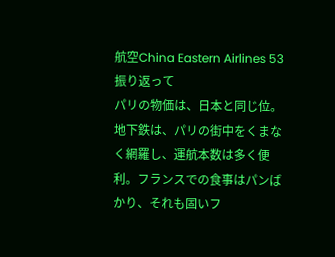航空China Eastern Airlines 53
振り返って
パリの物価は、日本と同じ位。地下鉄は、パリの街中をくまなく網羅し、運航本数は多く便利。フランスでの食事はパンばかり、それも固いフ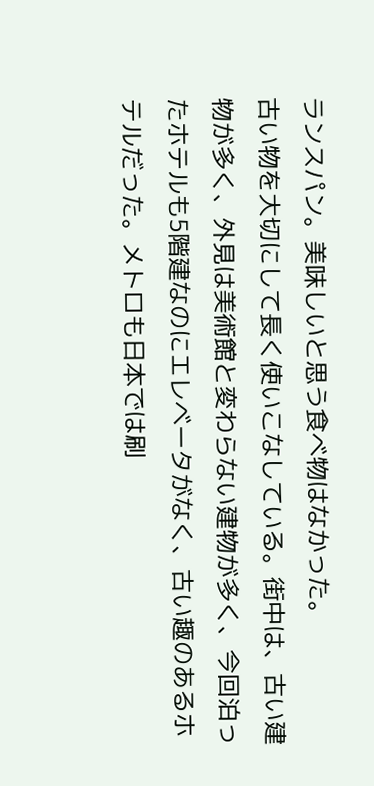ランスパン。美味しいと思う食べ物はなかった。
古い物を大切にして長く使いこなしている。街中は、古い建物が多く、外見は美術館と変わらない建物が多く、今回泊ったホテルも5階建なのにエレベータがなく、古い趣のあるホテルだった。メトロも日本では刷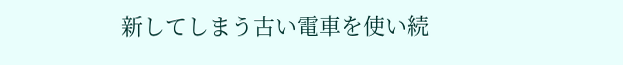新してしまう古い電車を使い続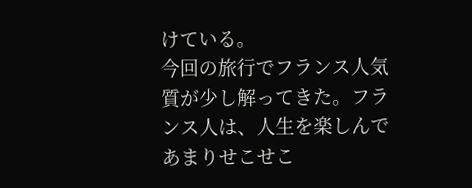けている。
今回の旅行でフランス人気質が少し解ってきた。フランス人は、人生を楽しんであまりせこせこ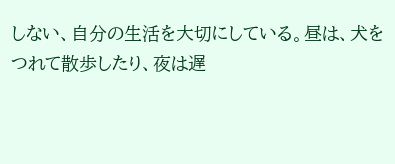しない、自分の生活を大切にしている。昼は、犬をつれて散歩したり、夜は遅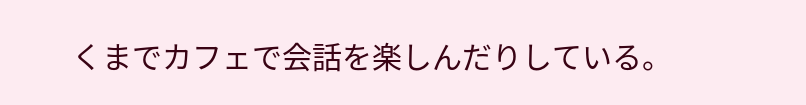くまでカフェで会話を楽しんだりしている。